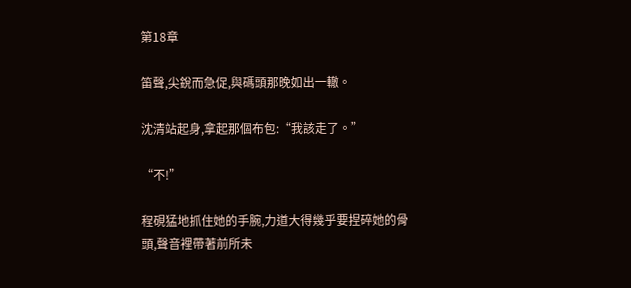第18章

笛聲,尖銳而急促,與碼頭那晚如出一轍。

沈清站起身,拿起那個布包:“我該走了。”

“不!”

程硯猛地抓住她的手腕,力道大得幾乎要捏碎她的骨頭,聲音裡帶著前所未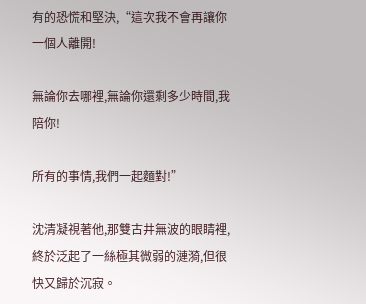有的恐慌和堅決,“這次我不會再讓你一個人離開!

無論你去哪裡,無論你還剩多少時間,我陪你!

所有的事情,我們一起麵對!”

沈清凝視著他,那雙古井無波的眼睛裡,終於泛起了一絲極其微弱的漣漪,但很快又歸於沉寂。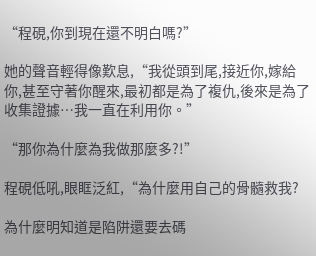“程硯,你到現在還不明白嗎?”

她的聲音輕得像歎息,“我從頭到尾,接近你,嫁給你,甚至守著你醒來,最初都是為了複仇,後來是為了收集證據…我一直在利用你。”

“那你為什麼為我做那麼多?!”

程硯低吼,眼眶泛紅,“為什麼用自己的骨髓救我?

為什麼明知道是陷阱還要去碼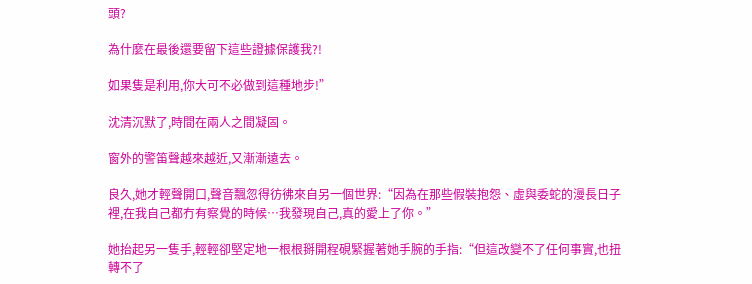頭?

為什麼在最後還要留下這些證據保護我?!

如果隻是利用,你大可不必做到這種地步!”

沈清沉默了,時間在兩人之間凝固。

窗外的警笛聲越來越近,又漸漸遠去。

良久,她才輕聲開口,聲音飄忽得彷彿來自另一個世界:“因為在那些假裝抱怨、虛與委蛇的漫長日子裡,在我自己都冇有察覺的時候…我發現自己,真的愛上了你。”

她抬起另一隻手,輕輕卻堅定地一根根掰開程硯緊握著她手腕的手指:“但這改變不了任何事實,也扭轉不了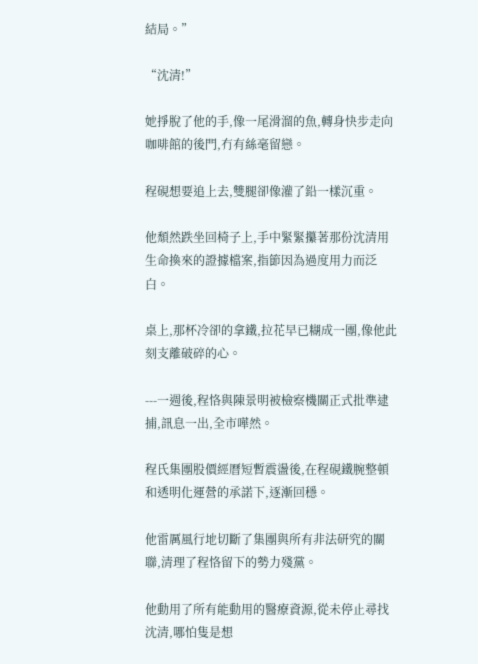結局。”

“沈清!”

她掙脫了他的手,像一尾滑溜的魚,轉身快步走向咖啡館的後門,冇有絲毫留戀。

程硯想要追上去,雙腿卻像灌了鉛一樣沉重。

他頹然跌坐回椅子上,手中緊緊攥著那份沈清用生命換來的證據檔案,指節因為過度用力而泛白。

桌上,那杯冷卻的拿鐵,拉花早已糊成一團,像他此刻支離破碎的心。

---一週後,程恪與陳景明被檢察機關正式批準逮捕,訊息一出,全市嘩然。

程氏集團股價經曆短暫震盪後,在程硯鐵腕整頓和透明化運營的承諾下,逐漸回穩。

他雷厲風行地切斷了集團與所有非法研究的關聯,清理了程恪留下的勢力殘黨。

他動用了所有能動用的醫療資源,從未停止尋找沈清,哪怕隻是想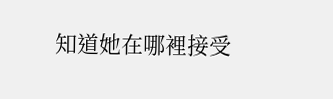知道她在哪裡接受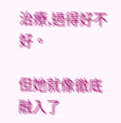治療,過得好不好。

但她就像徹底融入了